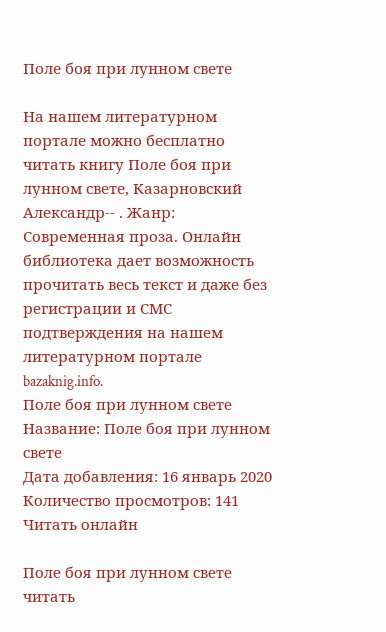Поле боя при лунном свете

На нашем литературном портале можно бесплатно читать книгу Поле боя при лунном свете, Казарновский Александр-- . Жанр: Современная проза. Онлайн библиотека дает возможность прочитать весь текст и даже без регистрации и СМС подтверждения на нашем литературном портале bazaknig.info.
Поле боя при лунном свете
Название: Поле боя при лунном свете
Дата добавления: 16 январь 2020
Количество просмотров: 141
Читать онлайн

Поле боя при лунном свете читать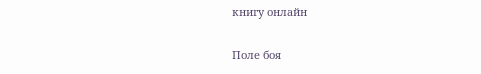книгу онлайн

Поле боя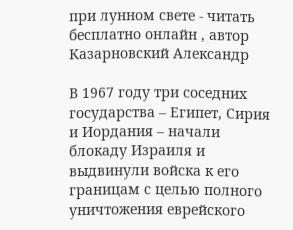при лунном свете - читать бесплатно онлайн , автор Казарновский Александр

В 1967 году три соседних государства – Египет, Сирия и Иордания – начали блокаду Израиля и выдвинули войска к его границам с целью полного уничтожения еврейского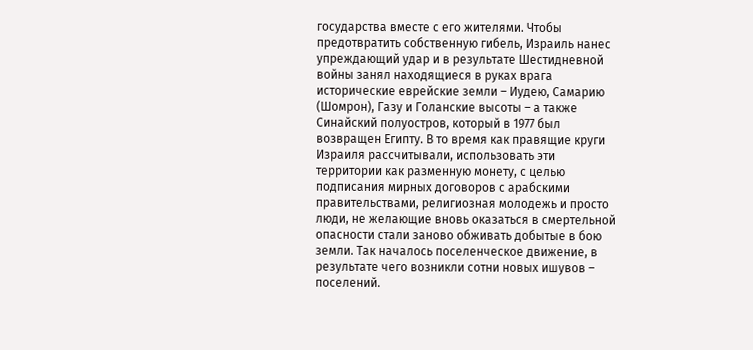государства вместе с его жителями. Чтобы предотвратить собственную гибель, Израиль нанес упреждающий удар и в результате Шестидневной войны занял находящиеся в руках врага исторические еврейские земли – Иудею, Самарию (Шомрон), Газу и Голанские высоты – а также Синайский полуостров, который в 1977 был возвращен Египту. В то время как правящие круги Израиля рассчитывали, использовать эти территории как разменную монету, с целью подписания мирных договоров с арабскими правительствами, религиозная молодежь и просто люди, не желающие вновь оказаться в смертельной опасности стали заново обживать добытые в бою земли. Так началось поселенческое движение, в результате чего возникли сотни новых ишувов – поселений.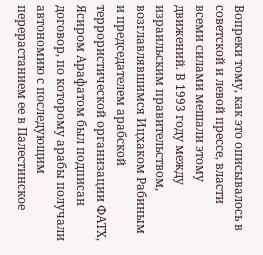Вопреки тому, как это описывалось в советской и левой прессе, власти всеми силами мешали этому движений. В 1993 году между израильским правительством, возглавлявшимся Ицхаком Рабиным и председателем арабской террористической организации ФАТХ, Ясиром Арафатом был подписан договор, по которому арабы получали автономию с последующим перерастанием ее в Палестинское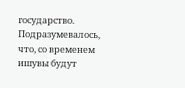государство. Подразумевалось, что, со временем ишувы будут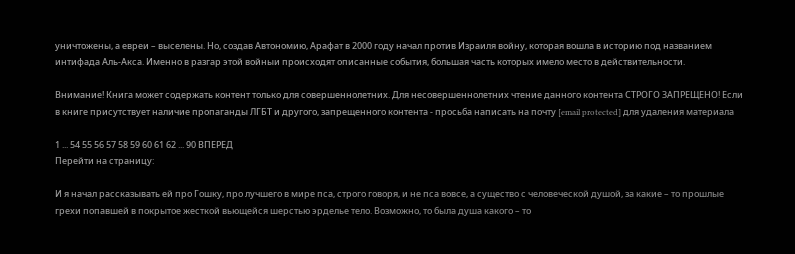уничтожены, а евреи – выселены. Но, создав Автономию, Арафат в 2000 году начал против Израиля войну, которая вошла в историю под названием интифада Аль-Акса. Именно в разгар этой войныи происходят описанные события, большая часть которых имело место в действительности.

Внимание! Книга может содержать контент только для совершеннолетних. Для несовершеннолетних чтение данного контента СТРОГО ЗАПРЕЩЕНО! Если в книге присутствует наличие пропаганды ЛГБТ и другого, запрещенного контента - просьба написать на почту [email protected] для удаления материала

1 ... 54 55 56 57 58 59 60 61 62 ... 90 ВПЕРЕД
Перейти на страницу:

И я начал рассказывать ей про Гошку, про лучшего в мире пса, строго говоря, и не пса вовсе, а существо с человеческой душой, за какие – то прошлые грехи попавшей в покрытое жесткой вьющейся шерстью эрделье тело. Возможно, то была душа какого – то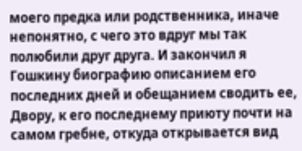моего предка или родственника, иначе непонятно, с чего это вдруг мы так полюбили друг друга. И закончил я Гошкину биографию описанием его последних дней и обещанием сводить ее, Двору, к его последнему приюту почти на самом гребне, откуда открывается вид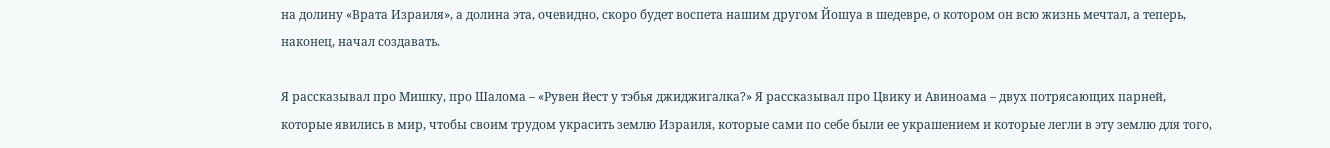на долину «Врата Израиля», а долина эта, очевидно, скоро будет воспета нашим другом Йошуа в шедевре, о котором он всю жизнь мечтал, а теперь, наконец, начал создавать.

Я рассказывал про Мишку, про Шалома – «Рувен йест у тэбья джиджигалка?» Я рассказывал про Цвику и Авиноама – двух потрясающих парней, которые явились в мир, чтобы своим трудом украсить землю Израиля, которые сами по себе были ее украшением и которые легли в эту землю для того,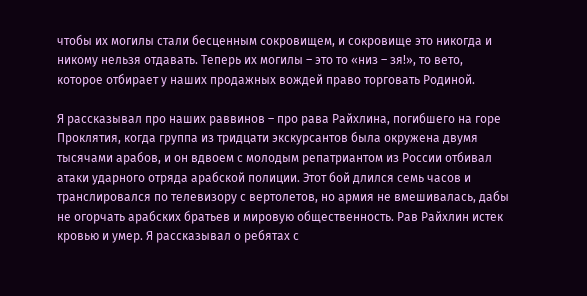чтобы их могилы стали бесценным сокровищем, и сокровище это никогда и никому нельзя отдавать. Теперь их могилы – это то «низ – зя!», то вето, которое отбирает у наших продажных вождей право торговать Родиной.

Я рассказывал про наших раввинов – про рава Райхлина, погибшего на горе Проклятия, когда группа из тридцати экскурсантов была окружена двумя тысячами арабов, и он вдвоем с молодым репатриантом из России отбивал атаки ударного отряда арабской полиции. Этот бой длился семь часов и транслировался по телевизору с вертолетов, но армия не вмешивалась, дабы не огорчать арабских братьев и мировую общественность. Рав Райхлин истек кровью и умер. Я рассказывал о ребятах с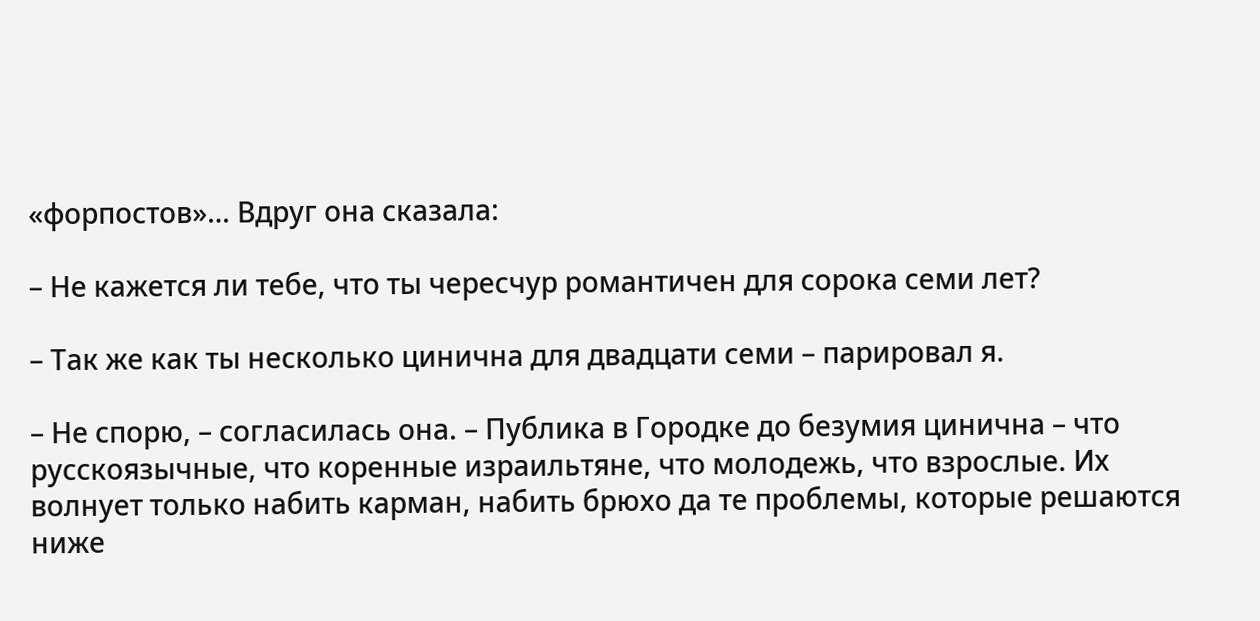«форпостов»… Вдруг она сказала:

– Не кажется ли тебе, что ты чересчур романтичен для сорока семи лет?

– Так же как ты несколько цинична для двадцати семи – парировал я.

– Не спорю, – согласилась она. – Публика в Городке до безумия цинична – что русскоязычные, что коренные израильтяне, что молодежь, что взрослые. Их волнует только набить карман, набить брюхо да те проблемы, которые решаются ниже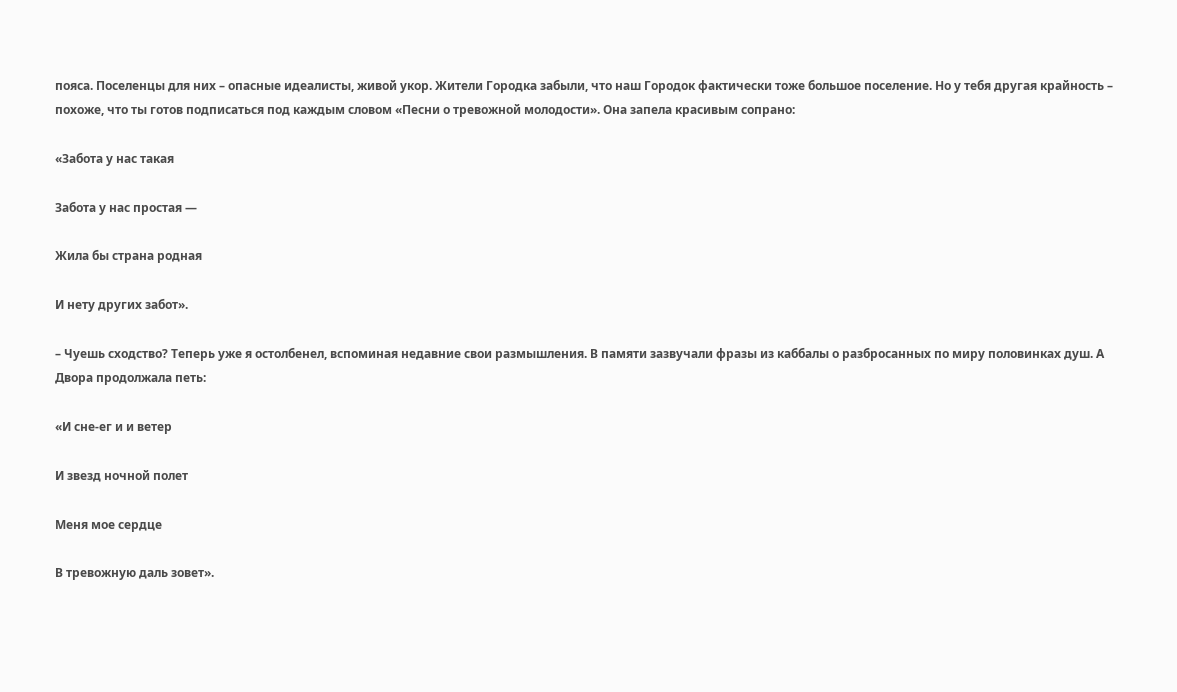пояса. Поселенцы для них – опасные идеалисты, живой укор. Жители Городка забыли, что наш Городок фактически тоже большое поселение. Но у тебя другая крайность – похоже, что ты готов подписаться под каждым словом «Песни о тревожной молодости». Она запела красивым сопрано:

«Забота у нас такая

Забота у нас простая —

Жила бы страна родная

И нету других забот».

– Чуешь сходство? Теперь уже я остолбенел, вспоминая недавние свои размышления. В памяти зазвучали фразы из каббалы о разбросанных по миру половинках душ. А Двора продолжала петь:

«И сне-ег и и ветер

И звезд ночной полет

Меня мое сердце

В тревожную даль зовет».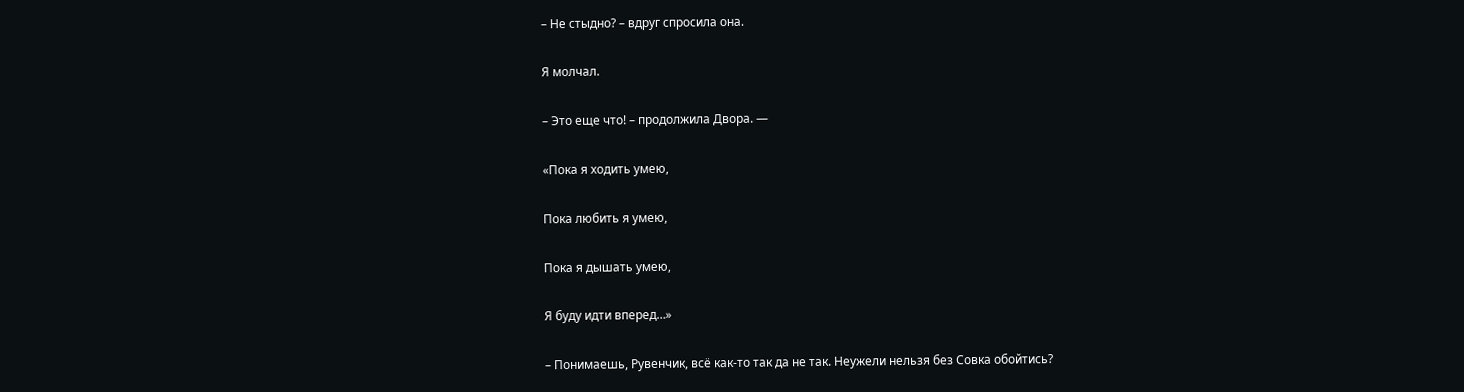– Не стыдно? – вдруг спросила она.

Я молчал.

– Это еще что! – продолжила Двора. —

«Пока я ходить умею,

Пока любить я умею,

Пока я дышать умею,

Я буду идти вперед…»

– Понимаешь, Рувенчик, всё как-то так да не так. Неужели нельзя без Совка обойтись?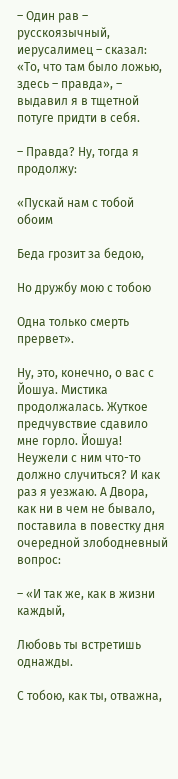– Один рав – русскоязычный, иерусалимец – сказал: «То, что там было ложью, здесь – правда», – выдавил я в тщетной потуге придти в себя.

– Правда? Ну, тогда я продолжу:

«Пускай нам с тобой обоим

Беда грозит за бедою,

Но дружбу мою с тобою

Одна только смерть прервет».

Ну, это, конечно, о вас с Йошуа. Мистика продолжалась. Жуткое предчувствие сдавило мне горло. Йошуа! Неужели с ним что-то должно случиться? И как раз я уезжаю. А Двора, как ни в чем не бывало, поставила в повестку дня очередной злободневный вопрос:

– «И так же, как в жизни каждый,

Любовь ты встретишь однажды.

С тобою, как ты, отважна,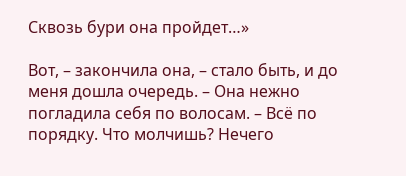Сквозь бури она пройдет…»

Вот, – закончила она, – стало быть, и до меня дошла очередь. – Она нежно погладила себя по волосам. – Всё по порядку. Что молчишь? Нечего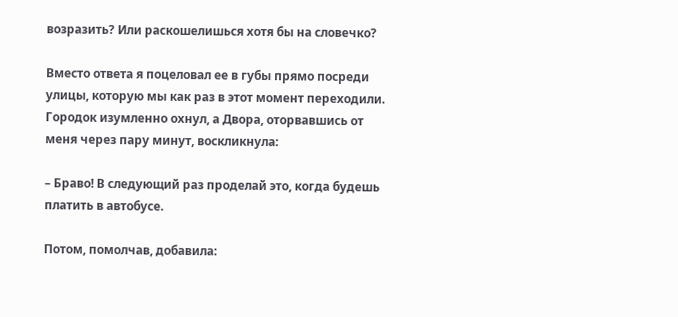возразить? Или раскошелишься хотя бы на словечко?

Вместо ответа я поцеловал ее в губы прямо посреди улицы, которую мы как раз в этот момент переходили. Городок изумленно охнул, а Двора, оторвавшись от меня через пару минут, воскликнула:

– Браво! В следующий раз проделай это, когда будешь платить в автобусе.

Потом, помолчав, добавила: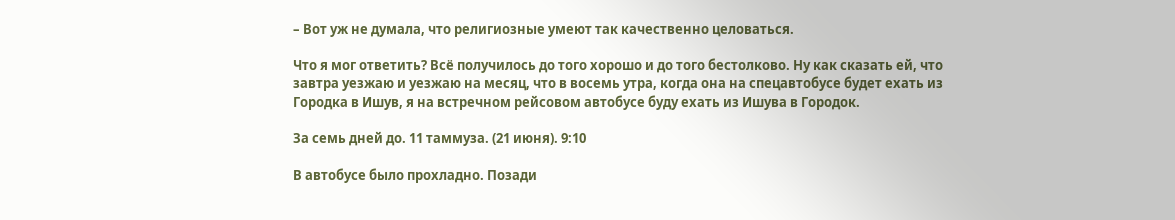– Вот уж не думала, что религиозные умеют так качественно целоваться.

Что я мог ответить? Всё получилось до того хорошо и до того бестолково. Ну как сказать ей, что завтра уезжаю и уезжаю на месяц, что в восемь утра, когда она на спецавтобусе будет ехать из Городка в Ишув, я на встречном рейсовом автобусе буду ехать из Ишува в Городок.

За семь дней до. 11 таммуза. (21 июня). 9:10

В автобусе было прохладно. Позади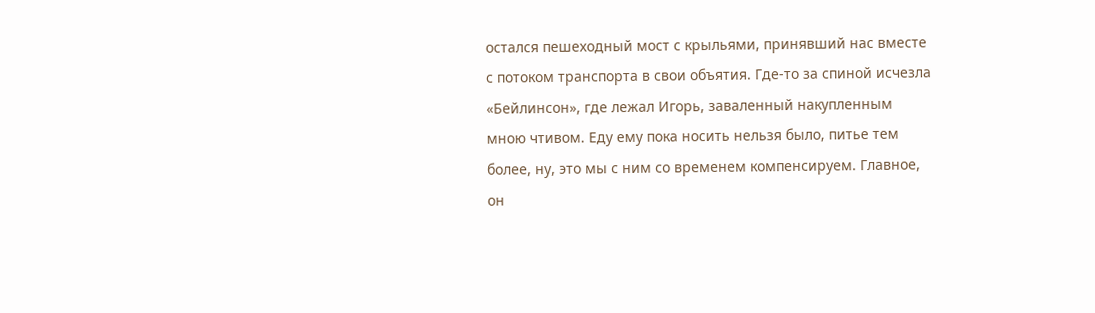остался пешеходный мост с крыльями, принявший нас вместе с потоком транспорта в свои объятия. Где-то за спиной исчезла «Бейлинсон», где лежал Игорь, заваленный накупленным мною чтивом. Еду ему пока носить нельзя было, питье тем более, ну, это мы с ним со временем компенсируем. Главное, он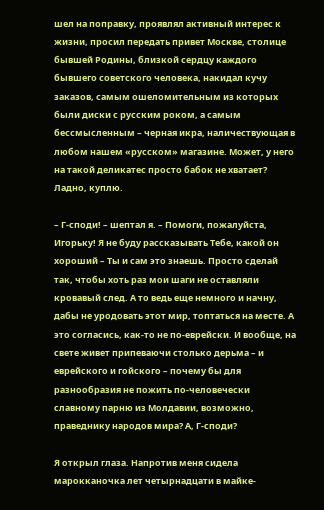шел на поправку, проявлял активный интерес к жизни, просил передать привет Москве, столице бывшей Родины, близкой сердцу каждого бывшего советского человека, накидал кучу заказов, самым ошеломительным из которых были диски с русским роком, а самым бессмысленным – черная икра, наличествующая в любом нашем «русском» магазине. Может, у него на такой деликатес просто бабок не хватает? Ладно, куплю.

– Г-споди! – шептал я. – Помоги, пожалуйста, Игорьку! Я не буду рассказывать Тебе, какой он хороший – Ты и сам это знаешь. Просто сделай так, чтобы хоть раз мои шаги не оставляли кровавый след. А то ведь еще немного и начну, дабы не уродовать этот мир, топтаться на месте. А это согласись, как-то не по-еврейски. И вообще, на свете живет припеваючи столько дерьма – и еврейского и гойского – почему бы для разнообразия не пожить по-человечески славному парню из Молдавии, возможно, праведнику народов мира? А, Г-споди?

Я открыл глаза. Напротив меня сидела марокканочка лет четырнадцати в майке-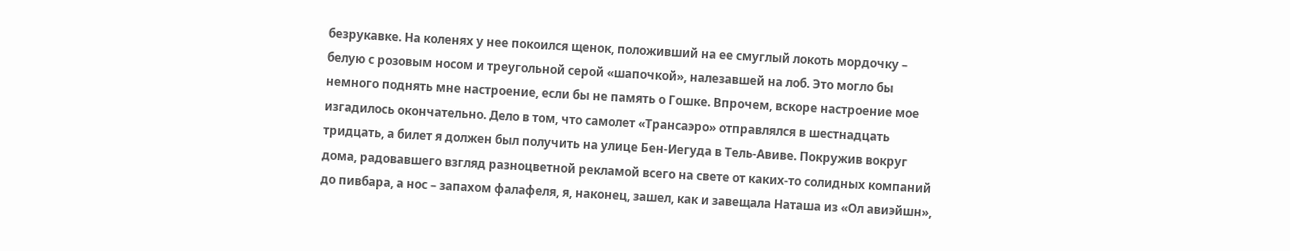безрукавке. На коленях у нее покоился щенок, положивший на ее смуглый локоть мордочку – белую с розовым носом и треугольной серой «шапочкой», налезавшей на лоб. Это могло бы немного поднять мне настроение, если бы не память о Гошке. Впрочем, вскоре настроение мое изгадилось окончательно. Дело в том, что самолет «Трансаэро» отправлялся в шестнадцать тридцать, а билет я должен был получить на улице Бен-Иегуда в Тель-Авиве. Покружив вокруг дома, радовавшего взгляд разноцветной рекламой всего на свете от каких-то солидных компаний до пивбара, а нос – запахом фалафеля, я, наконец, зашел, как и завещала Наташа из «Ол авиэйшн»,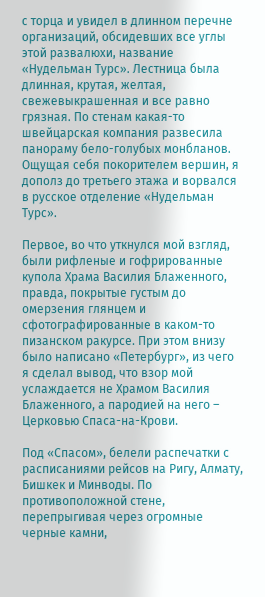с торца и увидел в длинном перечне организаций, обсидевших все углы этой развалюхи, название «Нудельман Турс». Лестница была длинная, крутая, желтая, свежевыкрашенная и все равно грязная. По стенам какая-то швейцарская компания развесила панораму бело-голубых монбланов. Ощущая себя покорителем вершин, я дополз до третьего этажа и ворвался в русское отделение «Нудельман Турс».

Первое, во что уткнулся мой взгляд, были рифленые и гофрированные купола Храма Василия Блаженного, правда, покрытые густым до омерзения глянцем и сфотографированные в каком-то пизанском ракурсе. При этом внизу было написано «Петербург», из чего я сделал вывод, что взор мой услаждается не Храмом Василия Блаженного, а пародией на него – Церковью Спаса-на-Крови.

Под «Спасом», белели распечатки с расписаниями рейсов на Ригу, Алмату, Бишкек и Минводы. По противоположной стене, перепрыгивая через огромные черные камни,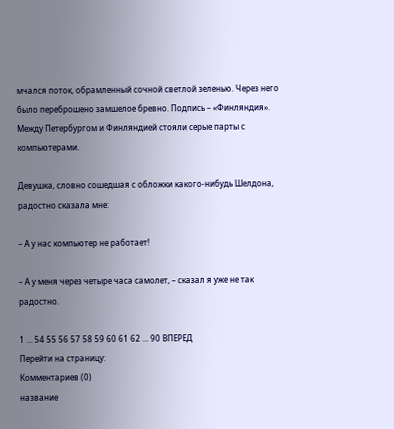мчался поток, обрамленный сочной светлой зеленью. Через него было переброшено замшелое бревно. Подпись – «Финляндия». Между Петербургом и Финляндией стояли серые парты с компьютерами.

Девушка, словно сошедшая с обложки какого-нибудь Шелдона, радостно сказала мне:

– А у нас компьютер не работает!

– А у меня через четыре часа самолет, – сказал я уже не так радостно.

1 ... 54 55 56 57 58 59 60 61 62 ... 90 ВПЕРЕД
Перейти на страницу:
Комментариев (0)
название